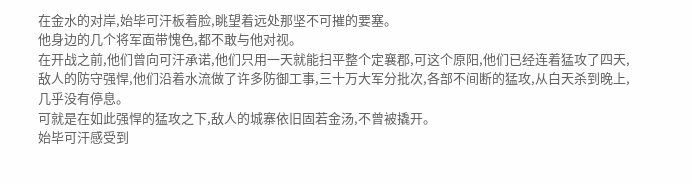在金水的对岸,始毕可汗板着脸,眺望着远处那坚不可摧的要塞。
他身边的几个将军面带愧色,都不敢与他对视。
在开战之前,他们曾向可汗承诺,他们只用一天就能扫平整个定襄郡,可这个原阳,他们已经连着猛攻了四天,敌人的防守强悍,他们沿着水流做了许多防御工事,三十万大军分批次,各部不间断的猛攻,从白天杀到晚上,几乎没有停息。
可就是在如此强悍的猛攻之下,敌人的城寨依旧固若金汤,不曾被撬开。
始毕可汗感受到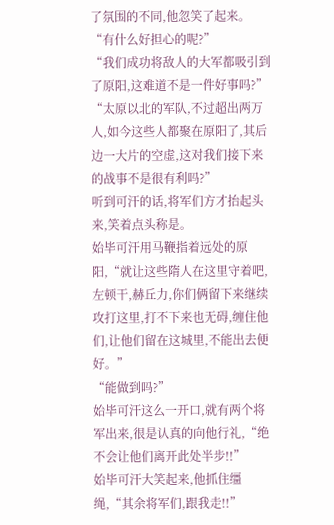了氛围的不同,他忽笑了起来。
“有什么好担心的呢?”
“我们成功将敌人的大军都吸引到了原阳,这难道不是一件好事吗?”
“太原以北的军队,不过超出两万人,如今这些人都聚在原阳了,其后边一大片的空虚,这对我们接下来的战事不是很有利吗?”
听到可汗的话,将军们方才抬起头来,笑着点头称是。
始毕可汗用马鞭指着远处的原阳,“就让这些隋人在这里守着吧,左顿干,赫丘力,你们俩留下来继续攻打这里,打不下来也无碍,缠住他们,让他们留在这城里,不能出去便好。”
“能做到吗?”
始毕可汗这么一开口,就有两个将军出来,很是认真的向他行礼,“绝不会让他们离开此处半步!!”
始毕可汗大笑起来,他抓住缰绳,“其余将军们,跟我走!!”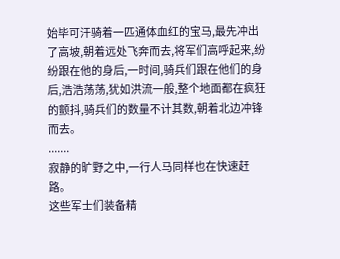始毕可汗骑着一匹通体血红的宝马,最先冲出了高坡,朝着远处飞奔而去,将军们高呼起来,纷纷跟在他的身后,一时间,骑兵们跟在他们的身后,浩浩荡荡,犹如洪流一般,整个地面都在疯狂的颤抖,骑兵们的数量不计其数,朝着北边冲锋而去。
.......
寂静的旷野之中,一行人马同样也在快速赶路。
这些军士们装备精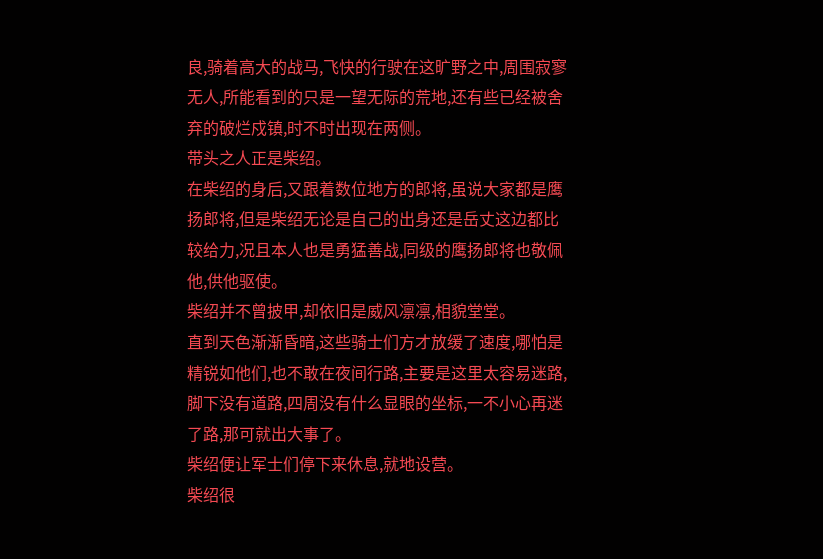良,骑着高大的战马,飞快的行驶在这旷野之中,周围寂寥无人,所能看到的只是一望无际的荒地,还有些已经被舍弃的破烂戍镇,时不时出现在两侧。
带头之人正是柴绍。
在柴绍的身后,又跟着数位地方的郎将,虽说大家都是鹰扬郎将,但是柴绍无论是自己的出身还是岳丈这边都比较给力,况且本人也是勇猛善战,同级的鹰扬郎将也敬佩他,供他驱使。
柴绍并不曾披甲,却依旧是威风凛凛,相貌堂堂。
直到天色渐渐昏暗,这些骑士们方才放缓了速度,哪怕是精锐如他们,也不敢在夜间行路,主要是这里太容易迷路,脚下没有道路,四周没有什么显眼的坐标,一不小心再迷了路,那可就出大事了。
柴绍便让军士们停下来休息,就地设营。
柴绍很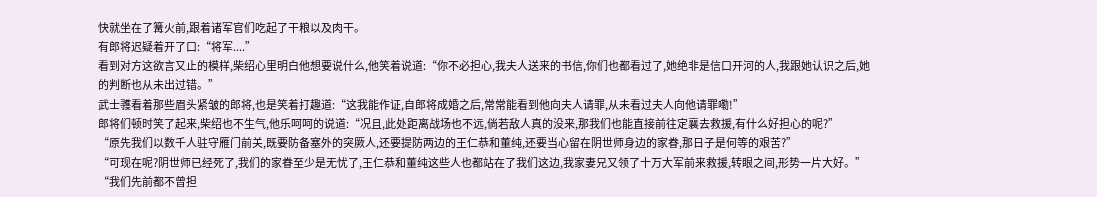快就坐在了篝火前,跟着诸军官们吃起了干粮以及肉干。
有郎将迟疑着开了口:“将军....”
看到对方这欲言又止的模样,柴绍心里明白他想要说什么,他笑着说道:“你不必担心,我夫人送来的书信,你们也都看过了,她绝非是信口开河的人,我跟她认识之后,她的判断也从未出过错。”
武士彟看着那些眉头紧皱的郎将,也是笑着打趣道:“这我能作证,自郎将成婚之后,常常能看到他向夫人请罪,从未看过夫人向他请罪嘞!”
郎将们顿时笑了起来,柴绍也不生气,他乐呵呵的说道:“况且,此处距离战场也不远,倘若敌人真的没来,那我们也能直接前往定襄去救援,有什么好担心的呢?”
“原先我们以数千人驻守雁门前关,既要防备塞外的突厥人,还要提防两边的王仁恭和董纯,还要当心留在阴世师身边的家眷,那日子是何等的艰苦?”
“可现在呢?阴世师已经死了,我们的家眷至少是无忧了,王仁恭和董纯这些人也都站在了我们这边,我家妻兄又领了十万大军前来救援,转眼之间,形势一片大好。”
“我们先前都不曾担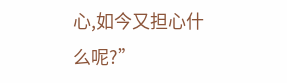心,如今又担心什么呢?”